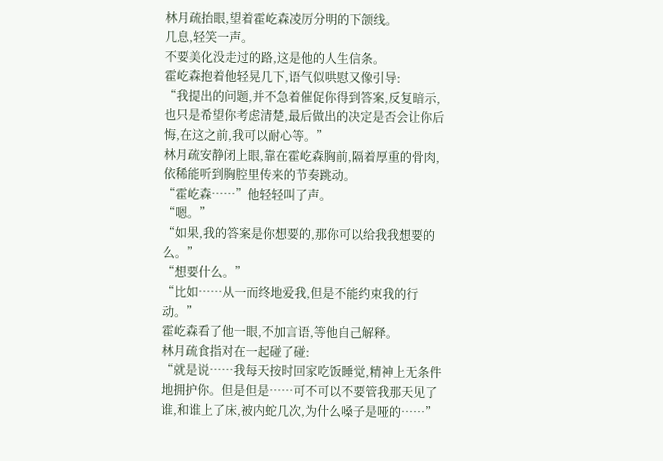林月疏抬眼,望着霍屹森凌厉分明的下颌线。
几息,轻笑一声。
不要美化没走过的路,这是他的人生信条。
霍屹森抱着他轻晃几下,语气似哄慰又像引导:
“我提出的问题,并不急着催促你得到答案,反复暗示,也只是希望你考虑清楚,最后做出的决定是否会让你后悔,在这之前,我可以耐心等。”
林月疏安静闭上眼,靠在霍屹森胸前,隔着厚重的骨肉,依稀能听到胸腔里传来的节奏跳动。
“霍屹森……”他轻轻叫了声。
“嗯。”
“如果,我的答案是你想要的,那你可以给我我想要的么。”
“想要什么。”
“比如……从一而终地爱我,但是不能约束我的行动。”
霍屹森看了他一眼,不加言语,等他自己解释。
林月疏食指对在一起碰了碰:
“就是说……我每天按时回家吃饭睡觉,精神上无条件地拥护你。但是但是……可不可以不要管我那天见了谁,和谁上了床,被内蛇几次,为什么嗓子是哑的……”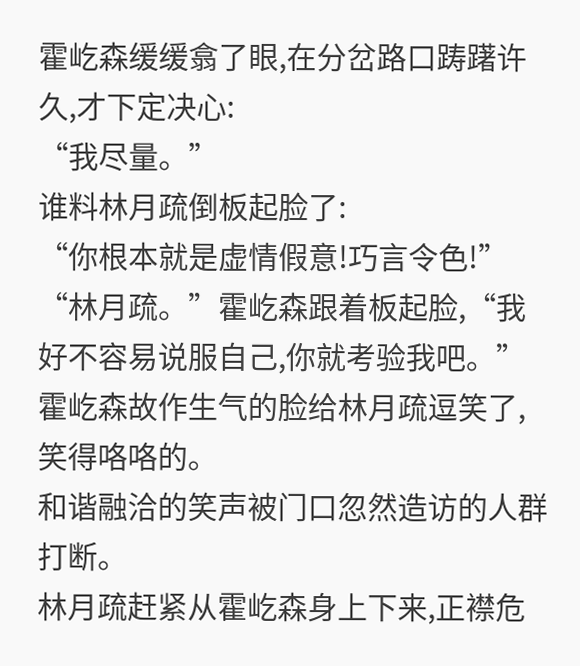霍屹森缓缓翕了眼,在分岔路口踌躇许久,才下定决心:
“我尽量。”
谁料林月疏倒板起脸了:
“你根本就是虚情假意!巧言令色!”
“林月疏。”霍屹森跟着板起脸,“我好不容易说服自己,你就考验我吧。”
霍屹森故作生气的脸给林月疏逗笑了,笑得咯咯的。
和谐融洽的笑声被门口忽然造访的人群打断。
林月疏赶紧从霍屹森身上下来,正襟危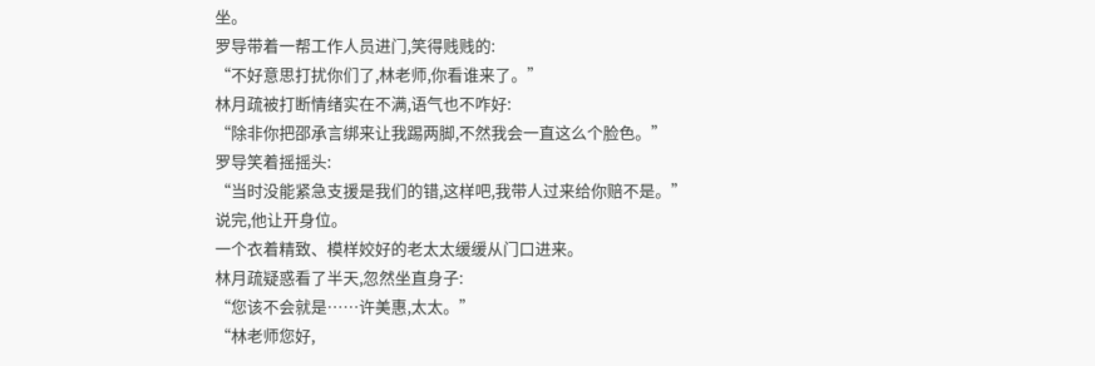坐。
罗导带着一帮工作人员进门,笑得贱贱的:
“不好意思打扰你们了,林老师,你看谁来了。”
林月疏被打断情绪实在不满,语气也不咋好:
“除非你把邵承言绑来让我踢两脚,不然我会一直这么个脸色。”
罗导笑着摇摇头:
“当时没能紧急支援是我们的错,这样吧,我带人过来给你赔不是。”
说完,他让开身位。
一个衣着精致、模样姣好的老太太缓缓从门口进来。
林月疏疑惑看了半天,忽然坐直身子:
“您该不会就是……许美惠,太太。”
“林老师您好,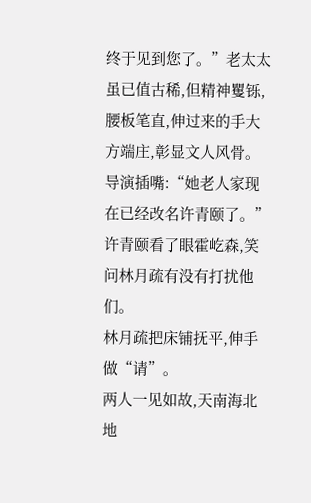终于见到您了。”老太太虽已值古稀,但精神矍铄,腰板笔直,伸过来的手大方端庄,彰显文人风骨。
导演插嘴:“她老人家现在已经改名许青颐了。”
许青颐看了眼霍屹森,笑问林月疏有没有打扰他们。
林月疏把床铺抚平,伸手做“请”。
两人一见如故,天南海北地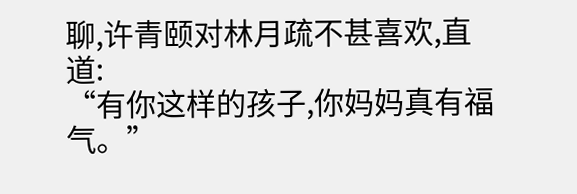聊,许青颐对林月疏不甚喜欢,直道:
“有你这样的孩子,你妈妈真有福气。”